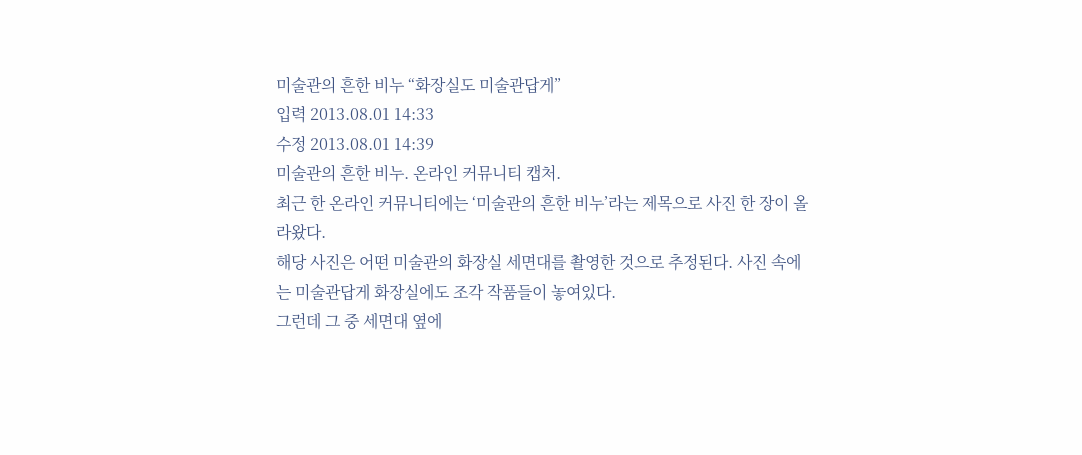미술관의 흔한 비누 “화장실도 미술관답게”
입력 2013.08.01 14:33
수정 2013.08.01 14:39
미술관의 흔한 비누. 온라인 커뮤니티 캡처.
최근 한 온라인 커뮤니티에는 ‘미술관의 흔한 비누’라는 제목으로 사진 한 장이 올라왔다.
해당 사진은 어떤 미술관의 화장실 세면대를 촬영한 것으로 추정된다. 사진 속에는 미술관답게 화장실에도 조각 작품들이 놓여있다.
그런데 그 중 세면대 옆에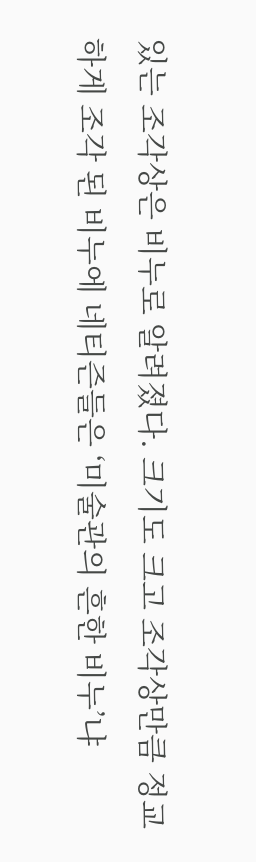있는 조각상은 비누로 알려졌다. 크기도 크고 조각상만큼 정교하게 조각 된 비누에 네티즌들은 ‘미술관의 흔한 비누’냐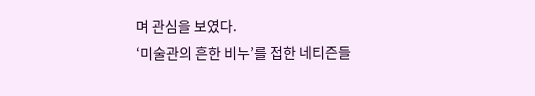며 관심을 보였다.
‘미술관의 흔한 비누’를 접한 네티즌들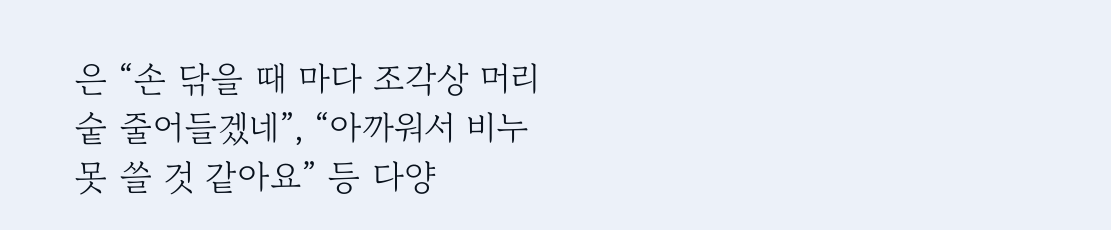은 “손 닦을 때 마다 조각상 머리숱 줄어들겠네”, “아까워서 비누 못 쓸 것 같아요” 등 다양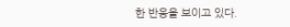한 반응을 보이고 있다.